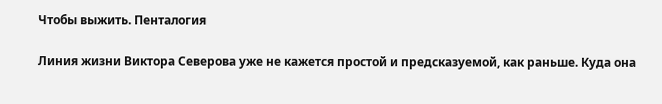Чтобы выжить. Пенталогия

Линия жизни Виктора Северова уже не кажется простой и предсказуемой, как раньше. Куда она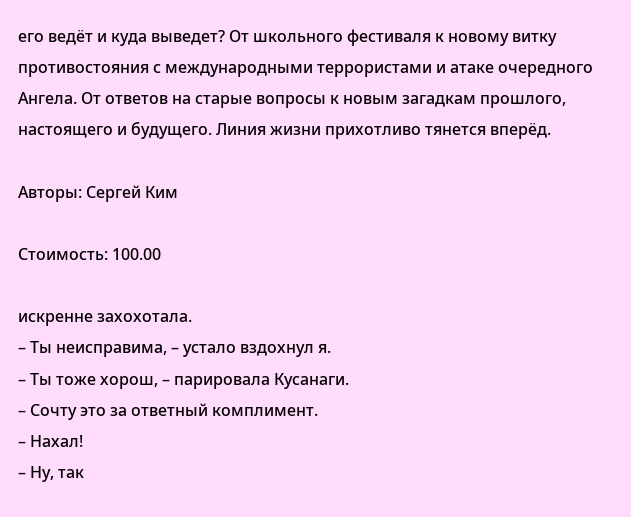его ведёт и куда выведет? От школьного фестиваля к новому витку противостояния с международными террористами и атаке очередного Ангела. От ответов на старые вопросы к новым загадкам прошлого, настоящего и будущего. Линия жизни прихотливо тянется вперёд.

Авторы: Сергей Ким

Стоимость: 100.00

искренне захохотала.
– Ты неисправима, – устало вздохнул я.
– Ты тоже хорош, – парировала Кусанаги.
– Сочту это за ответный комплимент.
– Нахал!
– Ну, так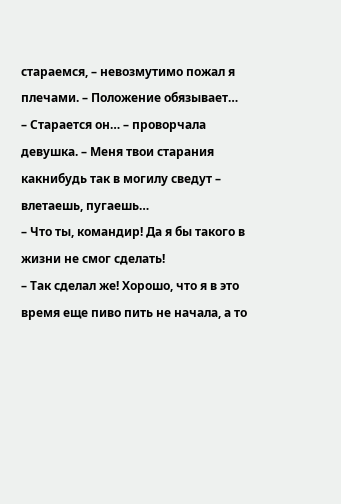стараемся, – невозмутимо пожал я плечами. – Положение обязывает…
– Старается он… – проворчала девушка. – Меня твои старания какнибудь так в могилу сведут – влетаешь, пугаешь…
– Что ты, командир! Да я бы такого в жизни не смог сделать!
– Так сделал же! Хорошо, что я в это время еще пиво пить не начала, а то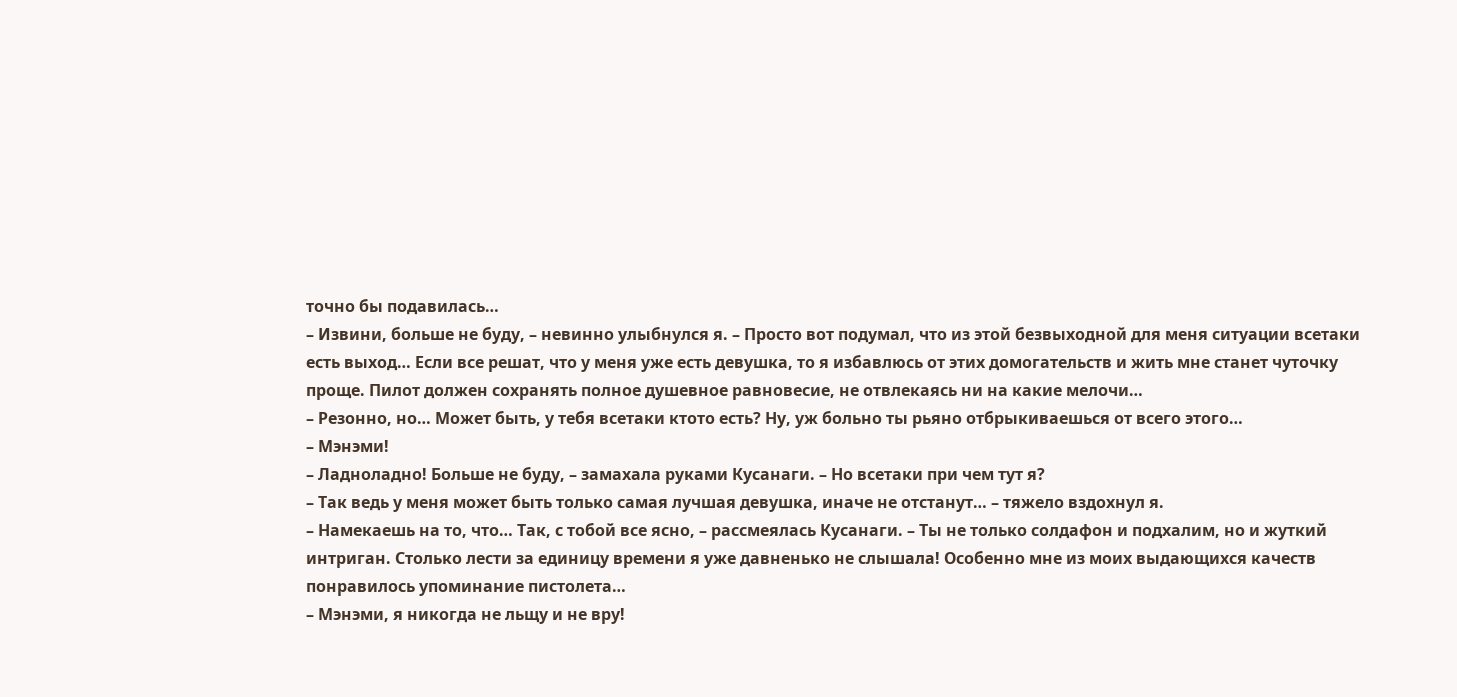точно бы подавилась…
– Извини, больше не буду, – невинно улыбнулся я. – Просто вот подумал, что из этой безвыходной для меня ситуации всетаки есть выход… Если все решат, что у меня уже есть девушка, то я избавлюсь от этих домогательств и жить мне станет чуточку проще. Пилот должен сохранять полное душевное равновесие, не отвлекаясь ни на какие мелочи…
– Резонно, но… Может быть, у тебя всетаки ктото есть? Ну, уж больно ты рьяно отбрыкиваешься от всего этого…
– Мэнэми!
– Ладноладно! Больше не буду, – замахала руками Кусанаги. – Но всетаки при чем тут я?
– Так ведь у меня может быть только самая лучшая девушка, иначе не отстанут… – тяжело вздохнул я.
– Намекаешь на то, что… Так, с тобой все ясно, – рассмеялась Кусанаги. – Ты не только солдафон и подхалим, но и жуткий интриган. Столько лести за единицу времени я уже давненько не слышала! Особенно мне из моих выдающихся качеств понравилось упоминание пистолета…
– Мэнэми, я никогда не льщу и не вру!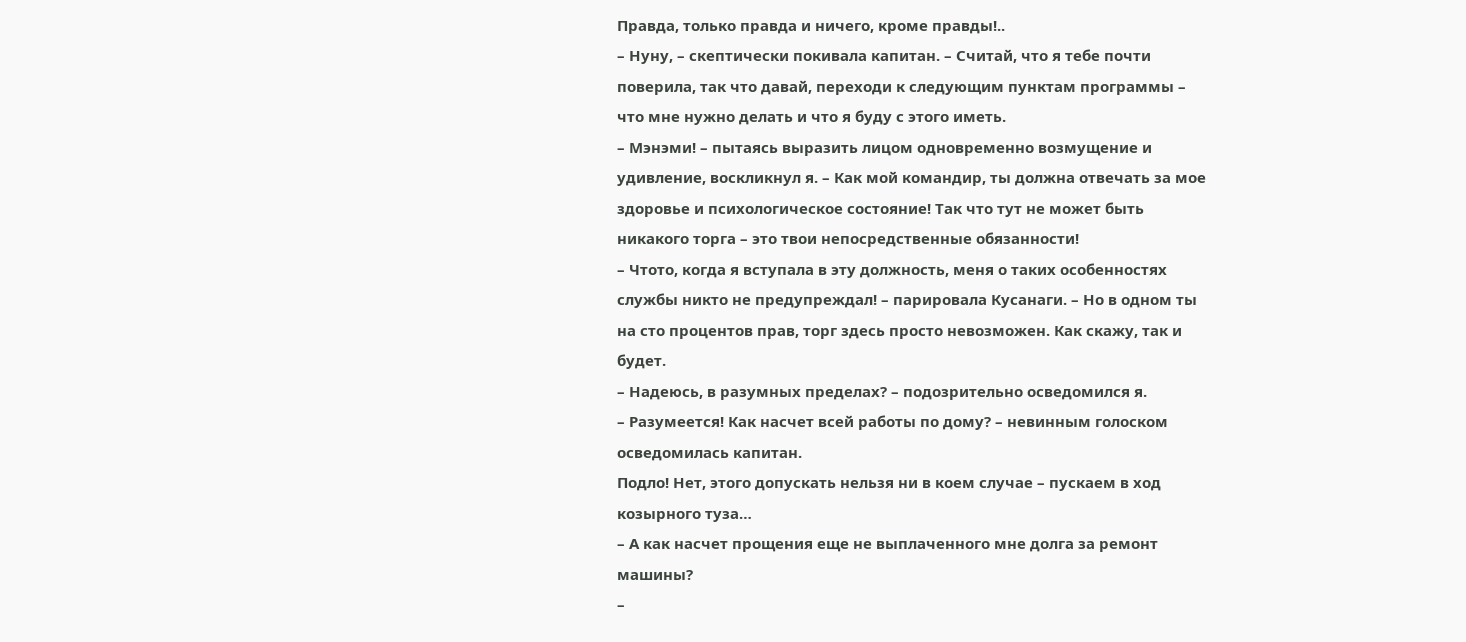Правда, только правда и ничего, кроме правды!..
– Нуну, – скептически покивала капитан. – Считай, что я тебе почти поверила, так что давай, переходи к следующим пунктам программы – что мне нужно делать и что я буду с этого иметь.
– Мэнэми! – пытаясь выразить лицом одновременно возмущение и удивление, воскликнул я. – Как мой командир, ты должна отвечать за мое здоровье и психологическое состояние! Так что тут не может быть никакого торга – это твои непосредственные обязанности!
– Чтото, когда я вступала в эту должность, меня о таких особенностях службы никто не предупреждал! – парировала Кусанаги. – Но в одном ты на сто процентов прав, торг здесь просто невозможен. Как скажу, так и будет.
– Надеюсь, в разумных пределах? – подозрительно осведомился я.
– Разумеется! Как насчет всей работы по дому? – невинным голоском осведомилась капитан.
Подло! Нет, этого допускать нельзя ни в коем случае – пускаем в ход козырного туза…
– А как насчет прощения еще не выплаченного мне долга за ремонт машины?
–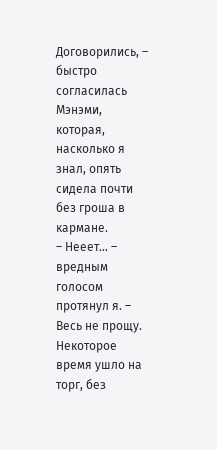Договорились, – быстро согласилась Мэнэми, которая, насколько я знал, опять сидела почти без гроша в кармане.
– Нееет… – вредным голосом протянул я. – Весь не прощу.
Некоторое время ушло на торг, без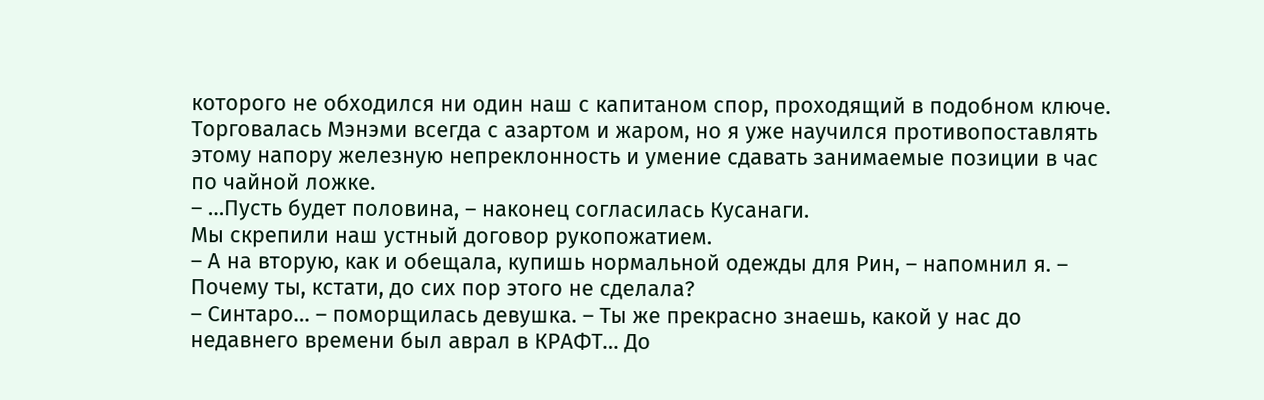которого не обходился ни один наш с капитаном спор, проходящий в подобном ключе. Торговалась Мэнэми всегда с азартом и жаром, но я уже научился противопоставлять этому напору железную непреклонность и умение сдавать занимаемые позиции в час по чайной ложке.
– …Пусть будет половина, – наконец согласилась Кусанаги.
Мы скрепили наш устный договор рукопожатием.
– А на вторую, как и обещала, купишь нормальной одежды для Рин, – напомнил я. – Почему ты, кстати, до сих пор этого не сделала?
– Синтаро… – поморщилась девушка. – Ты же прекрасно знаешь, какой у нас до недавнего времени был аврал в КРАФТ… До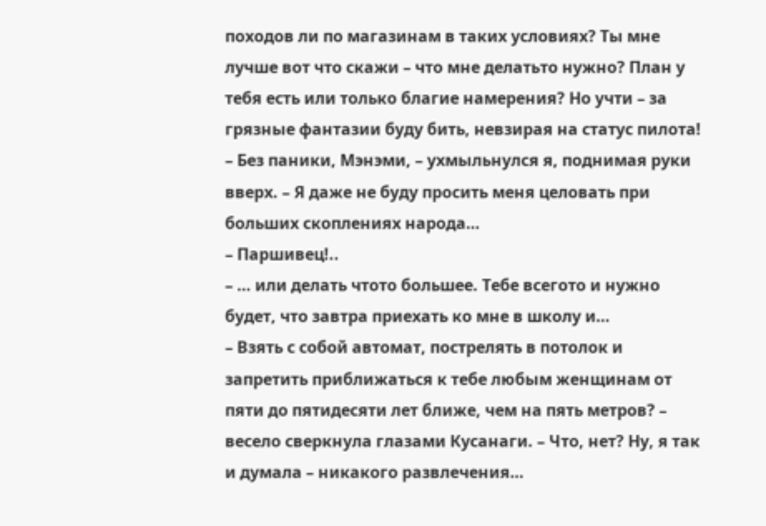походов ли по магазинам в таких условиях? Ты мне лучше вот что скажи – что мне делатьто нужно? План у тебя есть или только благие намерения? Но учти – за грязные фантазии буду бить, невзирая на статус пилота!
– Без паники, Мэнэми, – ухмыльнулся я, поднимая руки вверх. – Я даже не буду просить меня целовать при больших скоплениях народа…
– Паршивец!..
– … или делать чтото большее. Тебе всегото и нужно будет, что завтра приехать ко мне в школу и…
– Взять с собой автомат, пострелять в потолок и запретить приближаться к тебе любым женщинам от пяти до пятидесяти лет ближе, чем на пять метров? – весело сверкнула глазами Кусанаги. – Что, нет? Ну, я так и думала – никакого развлечения…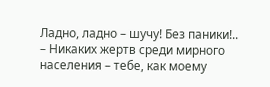Ладно, ладно – шучу! Без паники!..
– Никаких жертв среди мирного населения – тебе, как моему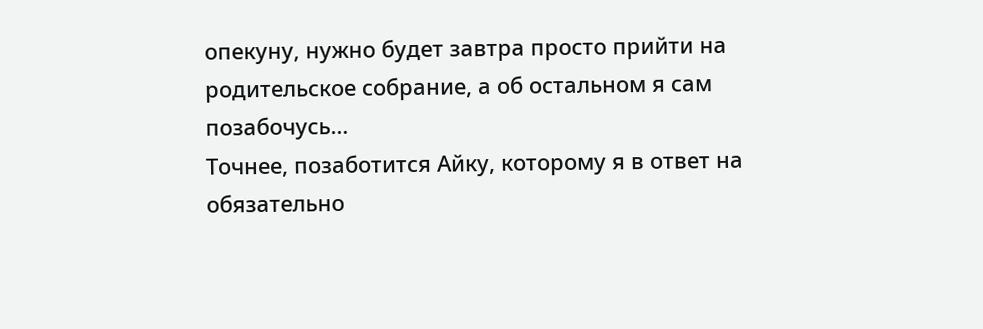опекуну, нужно будет завтра просто прийти на родительское собрание, а об остальном я сам позабочусь…
Точнее, позаботится Айку, которому я в ответ на обязательно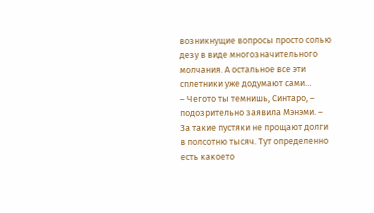возникнущие вопросы просто солью дезу в виде многозначительного молчания. А остальное все эти сплетники уже додумают сами…
– Чегото ты темнишь, Синтаро, – подозрительно заявила Мэнэми. – За такие пустяки не прощают долги в полсотню тысяч. Тут определенно есть какоето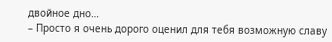двойное дно…
– Просто я очень дорого оценил для тебя возможную славу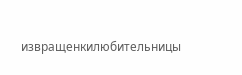извращенкилюбительницы